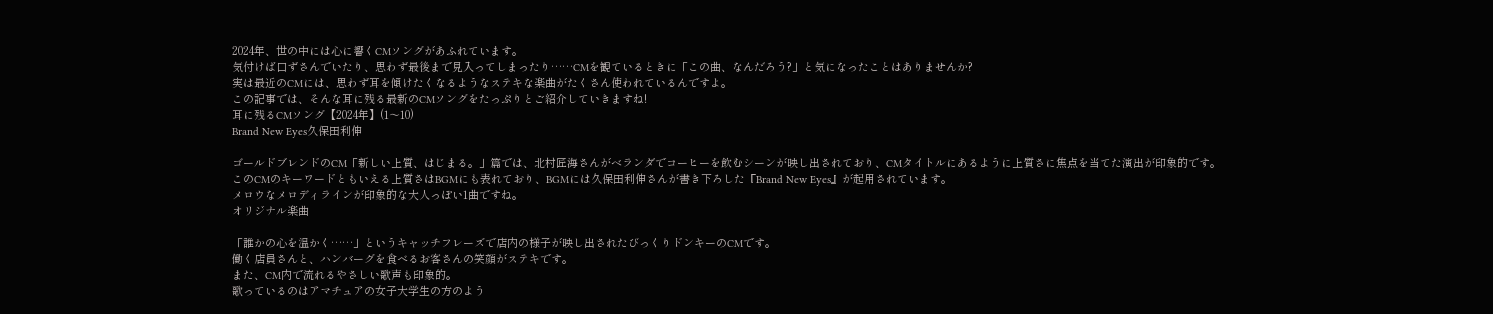2024年、世の中には心に響くCMソングがあふれています。
気付けば口ずさんでいたり、思わず最後まで見入ってしまったり……CMを観ているときに「この曲、なんだろう?」と気になったことはありませんか?
実は最近のCMには、思わず耳を傾けたくなるようなステキな楽曲がたくさん使われているんですよ。
この記事では、そんな耳に残る最新のCMソングをたっぷりとご紹介していきますね!
耳に残るCMソング【2024年】(1〜10)
Brand New Eyes久保田利伸

ゴールドブレンドのCM「新しい上質、はじまる。」篇では、北村匠海さんがベランダでコーヒーを飲むシーンが映し出されており、CMタイトルにあるように上質さに焦点を当てた演出が印象的です。
このCMのキーワードともいえる上質さはBGMにも表れており、BGMには久保田利伸さんが書き下ろした『Brand New Eyes』が起用されています。
メロウなメロディラインが印象的な大人っぽい1曲ですね。
オリジナル楽曲

「誰かの心を温かく……」というキャッチフレーズで店内の様子が映し出されたびっくりドンキーのCMです。
働く店員さんと、ハンバーグを食べるお客さんの笑顔がステキです。
また、CM内で流れるやさしい歌声も印象的。
歌っているのはアマチュアの女子大学生の方のよう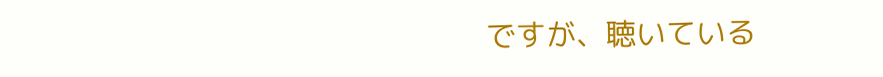ですが、聴いている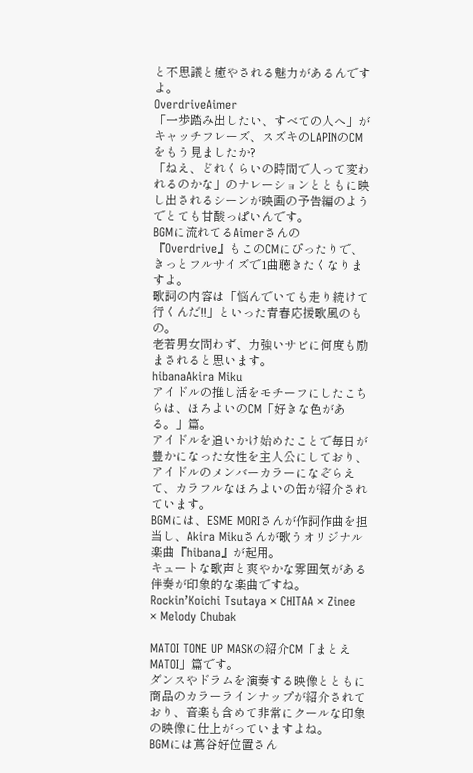と不思議と癒やされる魅力があるんですよ。
OverdriveAimer
「一歩踏み出したい、すべての人へ」がキャッチフレーズ、スズキのLAPINのCMをもう見ましたか?
「ねえ、どれくらいの時間で人って変われるのかな」のナレーションとともに映し出されるシーンが映画の予告編のようでとても甘酸っぱいんです。
BGMに流れてるAimerさんの『Overdrive』もこのCMにぴったりで、きっとフルサイズで1曲聴きたくなりますよ。
歌詞の内容は「悩んでいても走り続けて行くんだ!!」といった青春応援歌風のもの。
老若男女問わず、力強いサビに何度も励まされると思います。
hibanaAkira Miku
アイドルの推し活をモチーフにしたこちらは、ほろよいのCM「好きな色がある。」篇。
アイドルを追いかけ始めたことで毎日が豊かになった女性を主人公にしており、アイドルのメンバーカラーになぞらえて、カラフルなほろよいの缶が紹介されています。
BGMには、ESME MORIさんが作詞作曲を担当し、Akira Mikuさんが歌うオリジナル楽曲『hibana』が起用。
キュートな歌声と爽やかな雰囲気がある伴奏が印象的な楽曲ですね。
Rockin’Koichi Tsutaya × CHITAA × Zinee × Melody Chubak

MATOI TONE UP MASKの紹介CM「まとえ MATOI」篇です。
ダンスやドラムを演奏する映像とともに商品のカラーラインナップが紹介されており、音楽も含めて非常にクールな印象の映像に仕上がっていますよね。
BGMには蔦谷好位置さん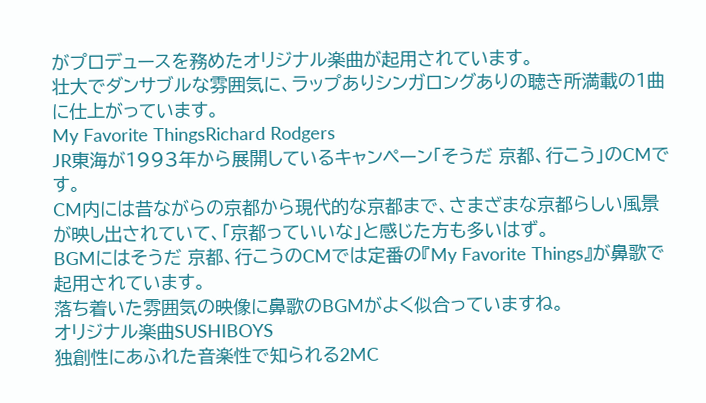がプロデュースを務めたオリジナル楽曲が起用されています。
壮大でダンサブルな雰囲気に、ラップありシンガロングありの聴き所満載の1曲に仕上がっています。
My Favorite ThingsRichard Rodgers
JR東海が1993年から展開しているキャンペーン「そうだ 京都、行こう」のCMです。
CM内には昔ながらの京都から現代的な京都まで、さまざまな京都らしい風景が映し出されていて、「京都っていいな」と感じた方も多いはず。
BGMにはそうだ 京都、行こうのCMでは定番の『My Favorite Things』が鼻歌で起用されています。
落ち着いた雰囲気の映像に鼻歌のBGMがよく似合っていますね。
オリジナル楽曲SUSHIBOYS
独創性にあふれた音楽性で知られる2MC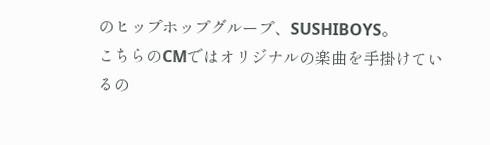のヒップホップグループ、SUSHIBOYS。
こちらのCMではオリジナルの楽曲を手掛けているの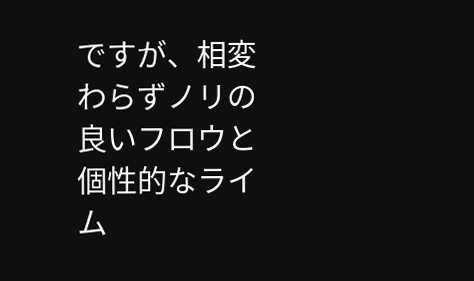ですが、相変わらずノリの良いフロウと個性的なライム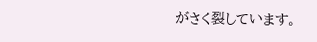がさく裂しています。